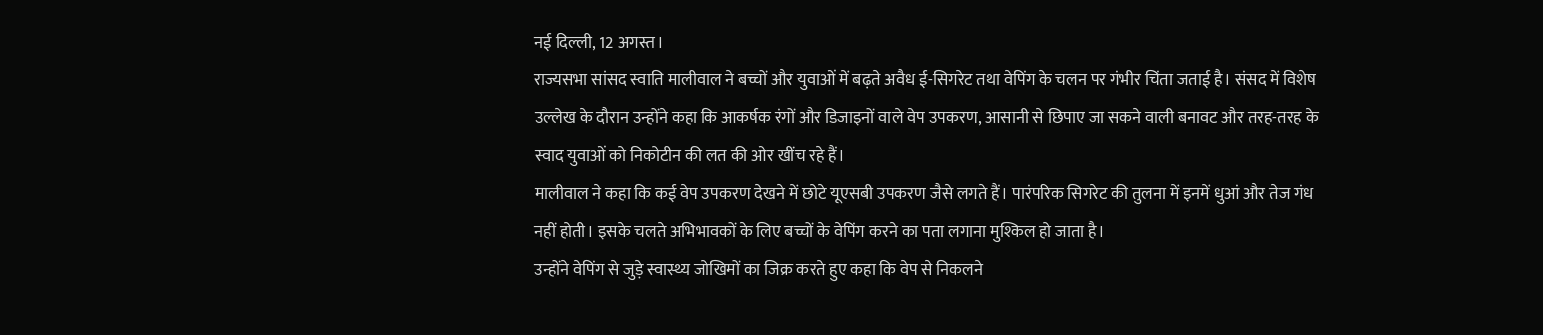नई दिल्ली, 12 अगस्त।
राज्यसभा सांसद स्वाति मालीवाल ने बच्चों और युवाओं में बढ़ते अवैध ई-सिगरेट तथा वेपिंग के चलन पर गंभीर चिंता जताई है। संसद में विशेष उल्लेख के दौरान उन्होंने कहा कि आकर्षक रंगों और डिजाइनों वाले वेप उपकरण, आसानी से छिपाए जा सकने वाली बनावट और तरह-तरह के स्वाद युवाओं को निकोटीन की लत की ओर खींच रहे हैं।
मालीवाल ने कहा कि कई वेप उपकरण देखने में छोटे यूएसबी उपकरण जैसे लगते हैं। पारंपरिक सिगरेट की तुलना में इनमें धुआं और तेज गंध नहीं होती। इसके चलते अभिभावकों के लिए बच्चों के वेपिंग करने का पता लगाना मुश्किल हो जाता है।
उन्होंने वेपिंग से जुड़े स्वास्थ्य जोखिमों का जिक्र करते हुए कहा कि वेप से निकलने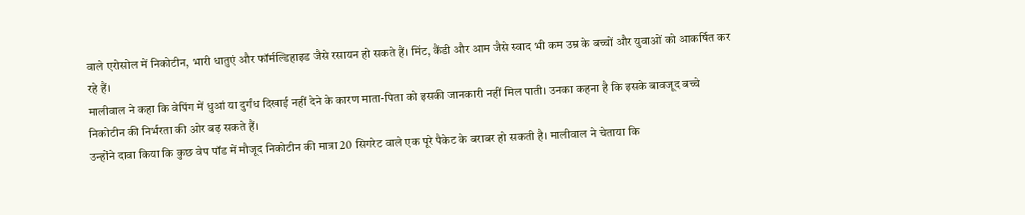वाले एरोसोल में निकोटीन, भारी धातुएं और फॉर्मल्डिहाइड जैसे रसायन हो सकते हैं। मिंट, कैंडी और आम जैसे स्वाद भी कम उम्र के बच्चों और युवाओं को आकर्षित कर रहे हैं।
मालीवाल ने कहा कि वेपिंग में धुआं या दुर्गंध दिखाई नहीं देने के कारण माता-पिता को इसकी जानकारी नहीं मिल पाती। उनका कहना है कि इसके बावजूद बच्चे निकोटीन की निर्भरता की ओर बढ़ सकते हैं।
उन्होंने दावा किया कि कुछ वेप पॉड में मौजूद निकोटीन की मात्रा 20 सिगरेट वाले एक पूरे पैकेट के बराबर हो सकती है। मालीवाल ने चेताया कि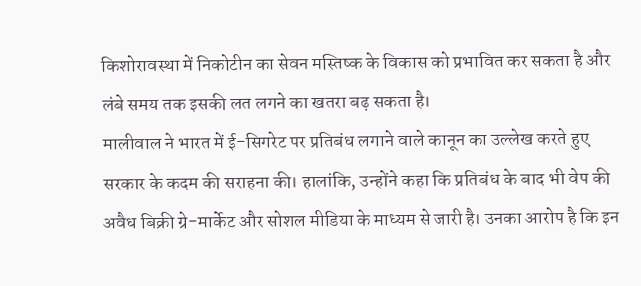किशोरावस्था में निकोटीन का सेवन मस्तिष्क के विकास को प्रभावित कर सकता है और लंबे समय तक इसकी लत लगने का खतरा बढ़ सकता है।
मालीवाल ने भारत में ई-सिगरेट पर प्रतिबंध लगाने वाले कानून का उल्लेख करते हुए सरकार के कदम की सराहना की। हालांकि, उन्होंने कहा कि प्रतिबंध के बाद भी वेप की अवैध बिक्री ग्रे-मार्केट और सोशल मीडिया के माध्यम से जारी है। उनका आरोप है कि इन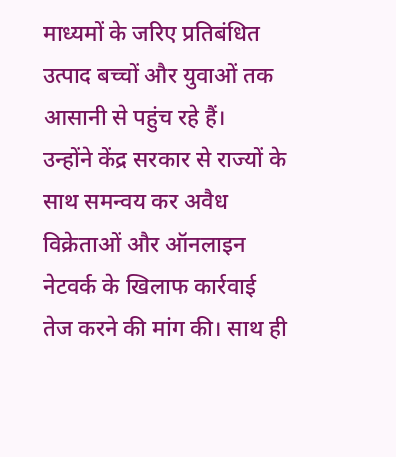माध्यमों के जरिए प्रतिबंधित उत्पाद बच्चों और युवाओं तक आसानी से पहुंच रहे हैं।
उन्होंने केंद्र सरकार से राज्यों के साथ समन्वय कर अवैध विक्रेताओं और ऑनलाइन नेटवर्क के खिलाफ कार्रवाई तेज करने की मांग की। साथ ही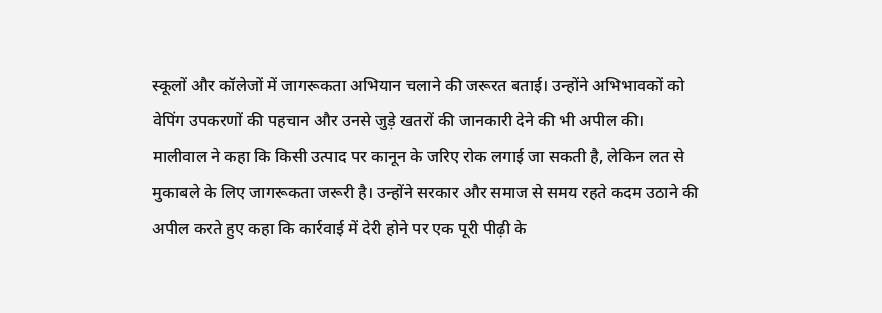स्कूलों और कॉलेजों में जागरूकता अभियान चलाने की जरूरत बताई। उन्होंने अभिभावकों को वेपिंग उपकरणों की पहचान और उनसे जुड़े खतरों की जानकारी देने की भी अपील की।
मालीवाल ने कहा कि किसी उत्पाद पर कानून के जरिए रोक लगाई जा सकती है, लेकिन लत से मुकाबले के लिए जागरूकता जरूरी है। उन्होंने सरकार और समाज से समय रहते कदम उठाने की अपील करते हुए कहा कि कार्रवाई में देरी होने पर एक पूरी पीढ़ी के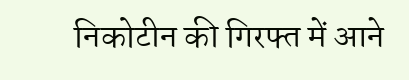निकोटीन की गिरफ्त में आने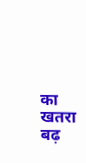का खतरा बढ़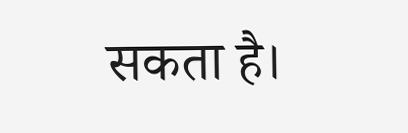सकता है।